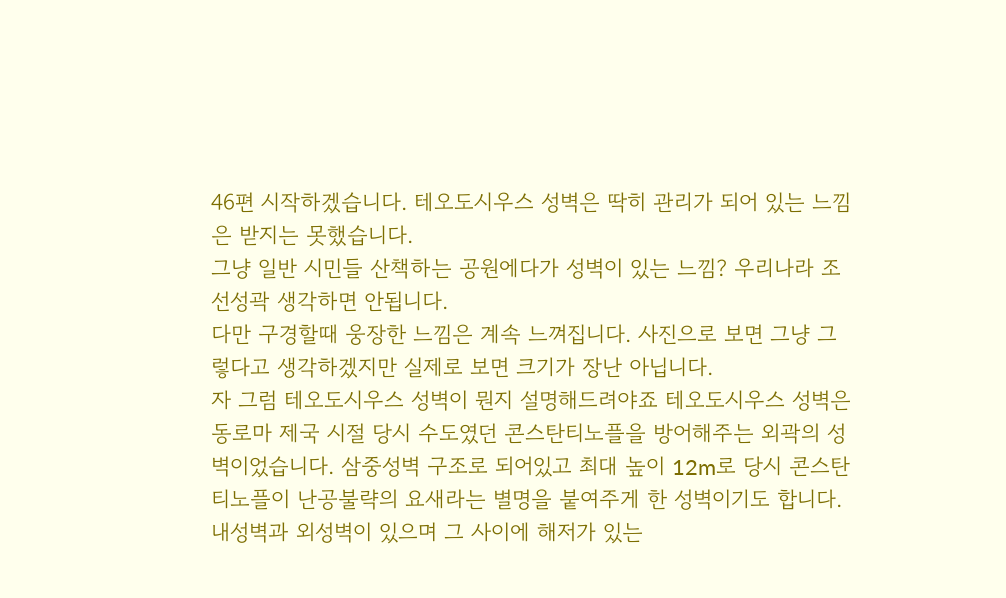46편 시작하겠습니다. 테오도시우스 성벽은 딱히 관리가 되어 있는 느낌은 받지는 못했습니다.
그냥 일반 시민들 산책하는 공원에다가 성벽이 있는 느낌? 우리나라 조선성곽 생각하면 안됩니다.
다만 구경할때 웅장한 느낌은 계속 느껴집니다. 사진으로 보면 그냥 그렇다고 생각하겠지만 실제로 보면 크기가 장난 아닙니다.
자 그럼 테오도시우스 성벽이 뭔지 설명해드려야죠 테오도시우스 성벽은 동로마 제국 시절 당시 수도였던 콘스탄티노플을 방어해주는 외곽의 성벽이었습니다. 삼중성벽 구조로 되어있고 최대 높이 12m로 당시 콘스탄티노플이 난공불략의 요새라는 별명을 붙여주게 한 성벽이기도 합니다.
내성벽과 외성벽이 있으며 그 사이에 해저가 있는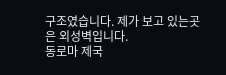구조였습니다. 제가 보고 있는곳은 외성벽입니다.
동로마 제국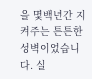을 몇백년간 지켜주는 튼튼한 성벽이었습니다. 실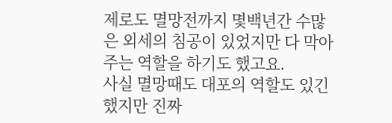제로도 멸망전까지 몇백년간 수많은 외세의 침공이 있었지만 다 막아주는 역할을 하기도 했고요.
사실 멸망때도 대포의 역할도 있긴 했지만 진짜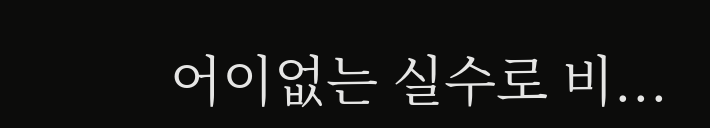어이없는 실수로 비...